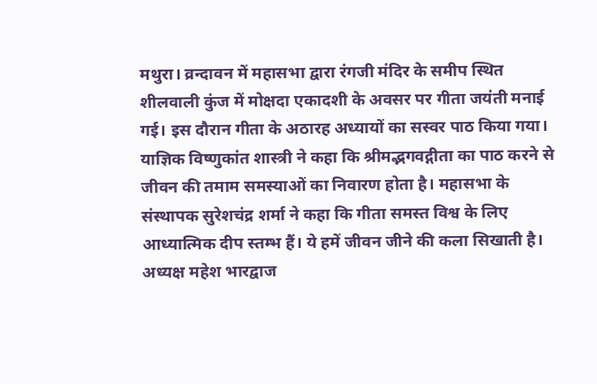मथुरा। व्रन्दावन में महासभा द्वारा रंगजी मंदिर के समीप स्थित शीलवाली कुंज में मोक्षदा एकादशी के अवसर पर गीता जयंती मनाई गई। इस दौरान गीता के अठारह अध्यायों का सस्वर पाठ किया गया। याज्ञिक विष्णुकांत शास्त्री ने कहा कि श्रीमद्भगवद्गीता का पाठ करने से जीवन की तमाम समस्याओं का निवारण होता है। महासभा के संस्थापक सुरेशचंद्र शर्मा ने कहा कि गीता समस्त विश्व के लिए आध्यात्मिक दीप स्तम्भ हैं। ये हमें जीवन जीने की कला सिखाती है। अध्यक्ष महेश भारद्वाज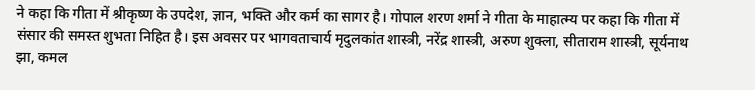ने कहा कि गीता में श्रीकृष्ण के उपदेश, ज्ञान, भक्ति और कर्म का सागर है। गोपाल शरण शर्मा ने गीता के माहात्म्य पर कहा कि गीता में संसार की समस्त शुभता निहित है। इस अवसर पर भागवताचार्य मृदुलकांत शास्त्री, नरेंद्र शास्त्री, अरुण शुक्ला, सीताराम शास्त्री, सूर्यनाथ झा, कमल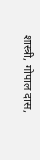शास्त्री, गोपाल दास,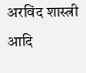अरविंद शास्त्री आदि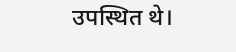उपस्थित थे।